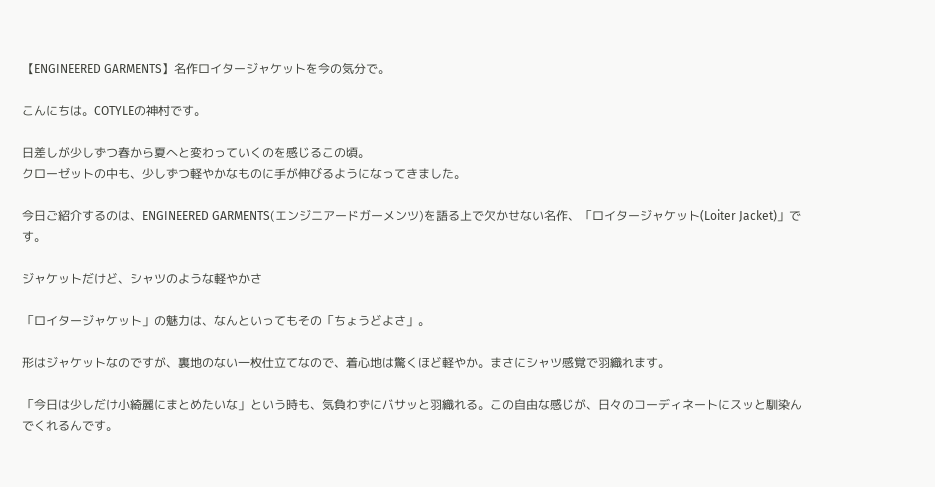【ENGINEERED GARMENTS】名作ロイタージャケットを今の気分で。

こんにちは。COTYLEの神村です。

日差しが少しずつ春から夏へと変わっていくのを感じるこの頃。
クローゼットの中も、少しずつ軽やかなものに手が伸びるようになってきました。

今日ご紹介するのは、ENGINEERED GARMENTS(エンジニアードガーメンツ)を語る上で欠かせない名作、「ロイタージャケット(Loiter Jacket)」です。

ジャケットだけど、シャツのような軽やかさ

「ロイタージャケット」の魅力は、なんといってもその「ちょうどよさ」。

形はジャケットなのですが、裏地のない一枚仕立てなので、着心地は驚くほど軽やか。まさにシャツ感覚で羽織れます。

「今日は少しだけ小綺麗にまとめたいな」という時も、気負わずにバサッと羽織れる。この自由な感じが、日々のコーディネートにスッと馴染んでくれるんです。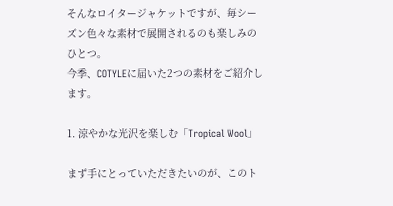そんなロイタージャケットですが、毎シーズン色々な素材で展開されるのも楽しみのひとつ。
今季、COTYLEに届いた2つの素材をご紹介します。

1. 涼やかな光沢を楽しむ「Tropical Wool」

まず手にとっていただきたいのが、このト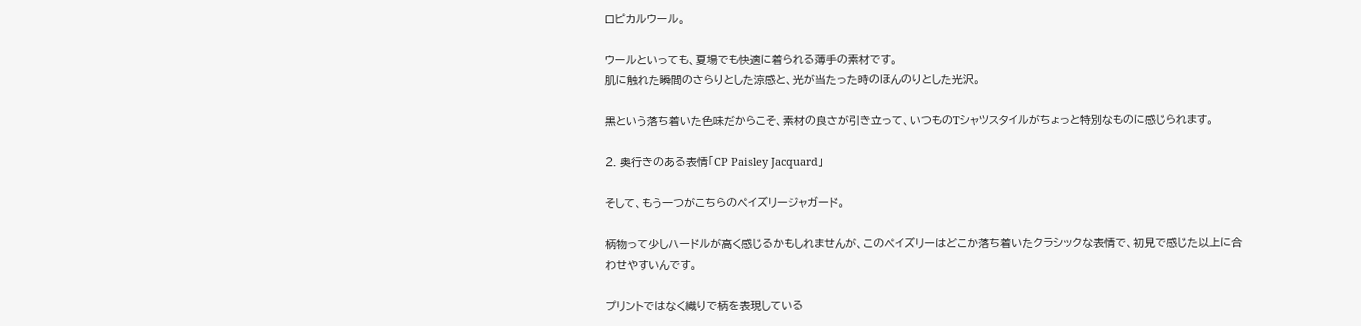ロピカルウール。

ウールといっても、夏場でも快適に着られる薄手の素材です。
肌に触れた瞬間のさらりとした涼感と、光が当たった時のほんのりとした光沢。

黒という落ち着いた色味だからこそ、素材の良さが引き立って、いつものTシャツスタイルがちょっと特別なものに感じられます。

2. 奥行きのある表情「CP Paisley Jacquard」

そして、もう一つがこちらのペイズリージャガード。

柄物って少しハードルが高く感じるかもしれませんが、このペイズリーはどこか落ち着いたクラシックな表情で、初見で感じた以上に合わせやすいんです。

プリントではなく織りで柄を表現している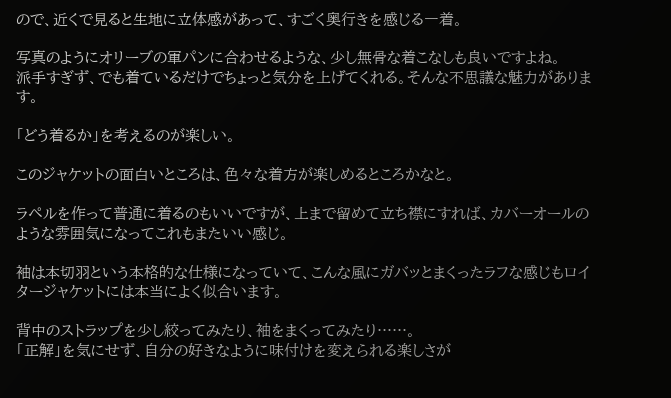ので、近くで見ると生地に立体感があって、すごく奥行きを感じる一着。

写真のようにオリーブの軍パンに合わせるような、少し無骨な着こなしも良いですよね。
派手すぎず、でも着ているだけでちょっと気分を上げてくれる。そんな不思議な魅力があります。

「どう着るか」を考えるのが楽しい。

このジャケットの面白いところは、色々な着方が楽しめるところかなと。

ラペルを作って普通に着るのもいいですが、上まで留めて立ち襟にすれば、カバーオールのような雰囲気になってこれもまたいい感じ。

袖は本切羽という本格的な仕様になっていて、こんな風にガバッとまくったラフな感じもロイタージャケットには本当によく似合います。

背中のストラップを少し絞ってみたり、袖をまくってみたり……。
「正解」を気にせず、自分の好きなように味付けを変えられる楽しさが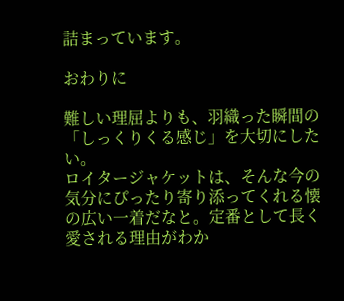詰まっています。

おわりに

難しい理屈よりも、羽織った瞬間の「しっくりくる感じ」を大切にしたい。
ロイタージャケットは、そんな今の気分にぴったり寄り添ってくれる懐の広い一着だなと。定番として長く愛される理由がわか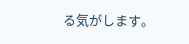る気がします。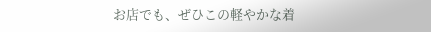お店でも、ぜひこの軽やかな着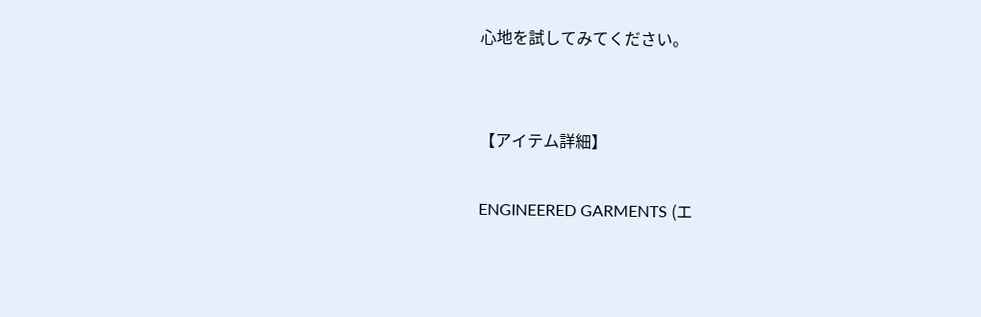心地を試してみてください。


【アイテム詳細】

ENGINEERED GARMENTS (エ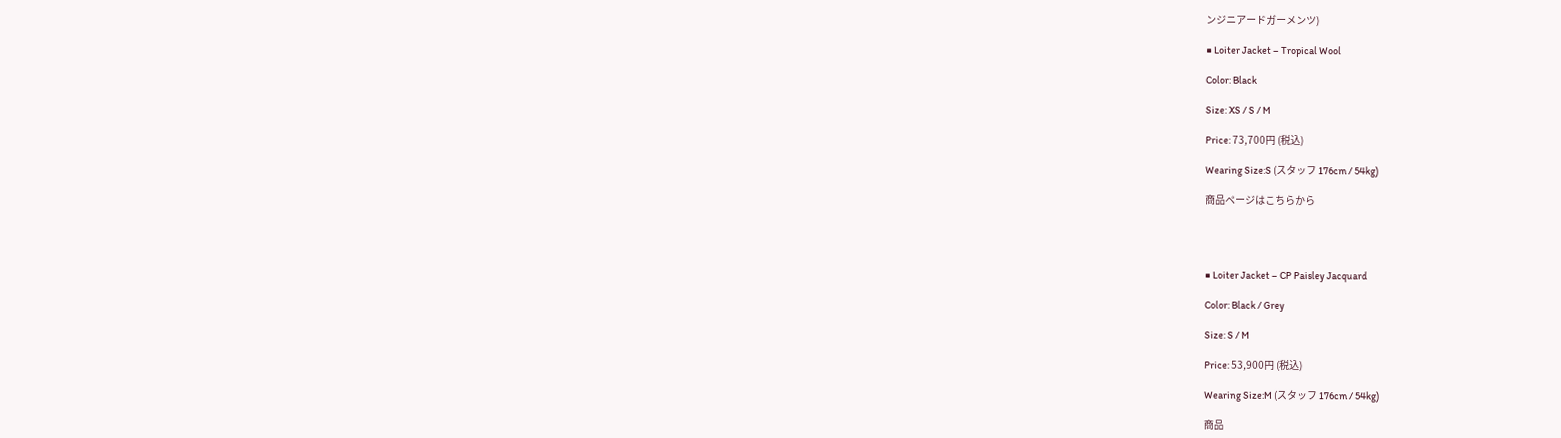ンジニアードガーメンツ)

■ Loiter Jacket – Tropical Wool

Color: Black

Size: XS / S / M

Price: 73,700円 (税込)

Wearing Size:S (スタッフ 176cm / 54kg)

商品ページはこちらから




■ Loiter Jacket – CP Paisley Jacquard

Color: Black / Grey

Size: S / M

Price: 53,900円 (税込)

Wearing Size:M (スタッフ 176cm / 54kg)

商品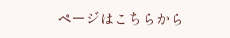ページはこちらから